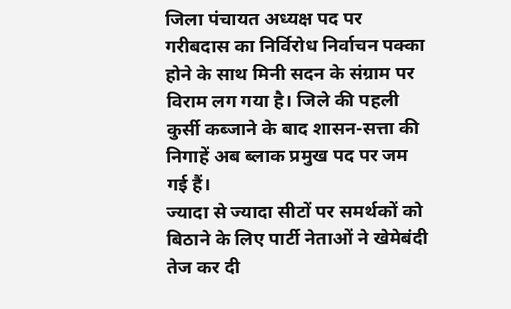जिला पंचायत अध्यक्ष पद पर गरीबदास का निर्विरोध निर्वाचन पक्का होने के साथ मिनी सदन के संग्राम पर विराम लग गया है। जिले की पहली कुर्सी कब्जाने के बाद शासन-सत्ता की निगाहें अब ब्लाक प्रमुख पद पर जम गई हैं।
ज्यादा से ज्यादा सीटों पर समर्थकों को बिठाने के लिए पार्टी नेताओं ने खेमेबंदी तेज कर दी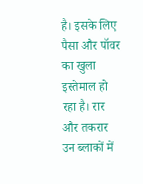है। इसके लिए पैसा और पॉवर का खुला इस्तेमाल हो रहा है। रार और तकरार उन ब्लाकों में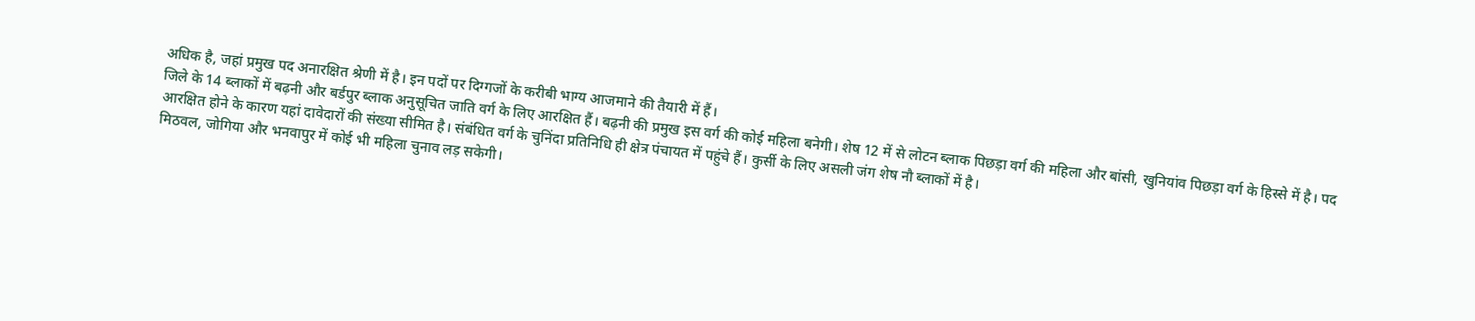अधिक है, जहां प्रमुख पद अनारक्षित श्रेणी में है। इन पदों पर दिग्गजों के करीबी भाग्य आजमाने की तैयारी में हैं।
जिले के 14 ब्लाकों में बढ़नी और बर्डपुर ब्लाक अनुसूचित जाति वर्ग के लिए आरक्षित हैं। बढ़नी की प्रमुख इस वर्ग की कोई महिला बनेगी। शेष 12 में से लोटन ब्लाक पिछड़ा वर्ग की महिला और बांसी, खुनियांव पिछड़ा वर्ग के हिस्से में है। पद आरक्षित होने के कारण यहां दावेदारों की संख्या सीमित है। संबंधित वर्ग के चुनिंदा प्रतिनिधि ही क्षेत्र पंचायत में पहुंचे हैं। कुर्सी के लिए असली जंग शेष नौ ब्लाकों में है।
मिठवल, जोगिया और भनवापुर में कोई भी महिला चुनाव लड़ सकेगी।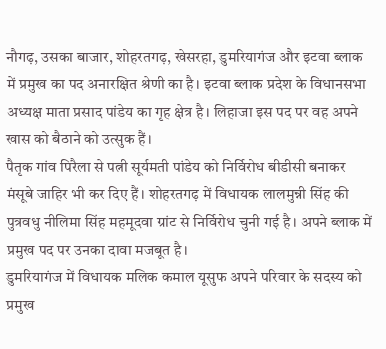नौगढ़, उसका बाजार, शोहरतगढ़, खेसरहा, डुमरियागंज और इटवा ब्लाक में प्रमुख का पद अनारक्षित श्रेणी का है। इटवा ब्लाक प्रदेश के विधानसभा अध्यक्ष माता प्रसाद पांडेय का गृह क्षेत्र है। लिहाजा इस पद पर वह अपने खास को बैठाने को उत्सुक हैं।
पैतृक गांव पिरैला से पत्नी सूर्यमती पांडेय को निर्विरोध बीडीसी बनाकर मंसूबे जाहिर भी कर दिए हैं। शोहरतगढ़ में विधायक लालमुन्नी सिंह की पुत्रवधु नीलिमा सिंह महमूदवा ग्रांट से निर्विरोध चुनी गई है। अपने ब्लाक में प्रमुख पद पर उनका दावा मजबूत है।
डुमरियागंज में विधायक मलिक कमाल यूसुफ अपने परिवार के सदस्य को प्रमुख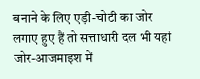बनाने के लिए एड़ी-चोटी का जोर लगाए हुए हैं तो सत्ताधारी दल भी यहां जोर-आजमाइश में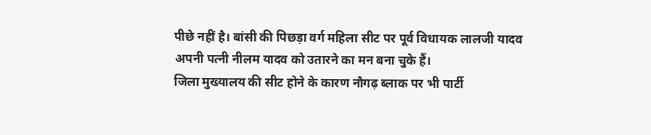पीछे नहीं है। बांसी की पिछड़ा वर्ग महिला सीट पर पूर्व विधायक लालजी यादव अपनी पत्नी नीलम यादव को उतारने का मन बना चुके हैं।
जिला मुख्यालय की सीट होने के कारण नौगढ़ ब्लाक पर भी पार्टी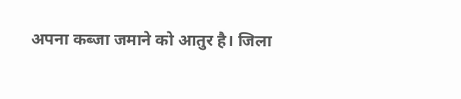अपना कब्जा जमाने को आतुर है। जिला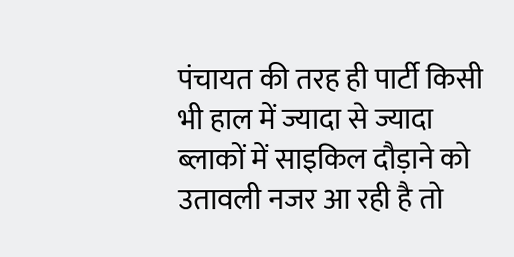पंचायत की तरह ही पार्टी किसी भी हाल में ज्यादा से ज्यादा ब्लाकों में साइकिल दौड़ाने को उतावली नजर आ रही है तो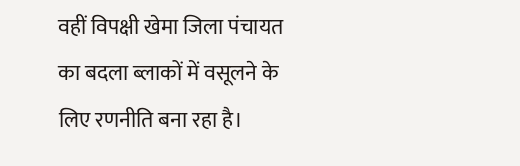वहीं विपक्षी खेमा जिला पंचायत का बदला ब्लाकों में वसूलने के लिए रणनीति बना रहा है।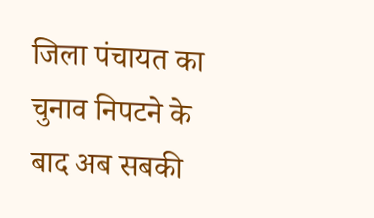जिला पंचायत का चुनाव निपटने के बाद अब सबकी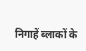निगाहें ब्लाकों के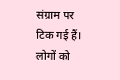संग्राम पर टिक गई हैं। लोगों को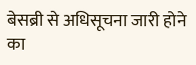बेसब्री से अधिसूचना जारी होने का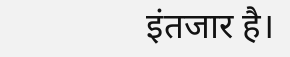इंतजार है।